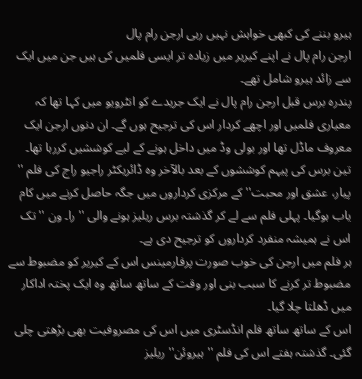ہیرو بننے کی کبھی خواہش نہیں رہی ارجن رام پال
ارجن رام پال نے اپنے کیریر میں زیادہ تر ایسی فلمیں کی ہیں جن میں ایک سے زائد ہیرو شامل تھے۔
پندرہ برس قبل ارجن رام پال نے ایک جریدے کو انٹرویو میں کہا تھا کہ معیاری فلمیں اور اچھے کردار اس کی ترجیح ہوں گے۔ ان دنوں ارجن ایک معروف ماڈل تھا اور بولی وڈ میں داخل ہونے کے لیے کوششیں کررہا تھا۔
تین برس کی پیہم کوششوں کے بعد بالآخر وہ ڈائریکٹر راجیو راج کی فلم '' پیار، عشق اور محبت'' کے مرکزی کرداروں میں جگہ حاصل کرنے میں کام یاب ہوگیا۔ پہلی فلم سے لے کر گذشتہ برس ریلیز ہونے والی '' را۔ ون '' تک اس نے ہمیشہ منفرد کرداروں کو ترجیح دی ہے۔
ہر فلم میں ارجن کی خوب صورت پرفارمینس اس کے کیریر کو مضبوط سے مضبوط تر کرنے کا سبب بنی اور وقت کے ساتھ ساتھ وہ ایک پختہ اداکار میں ڈھلتا چلا گیا۔
اس کے ساتھ ساتھ فلم انڈسٹری میں اس کی مصروفیت بھی بڑھتی چلی گئی۔ گذشتہ ہفتے اس کی فلم '' ہیروئن'' ریلیز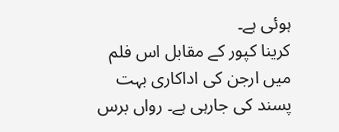ہوئی ہے۔
کرینا کپور کے مقابل اس فلم میں ارجن کی اداکاری بہت پسند کی جارہی ہے۔ رواں برس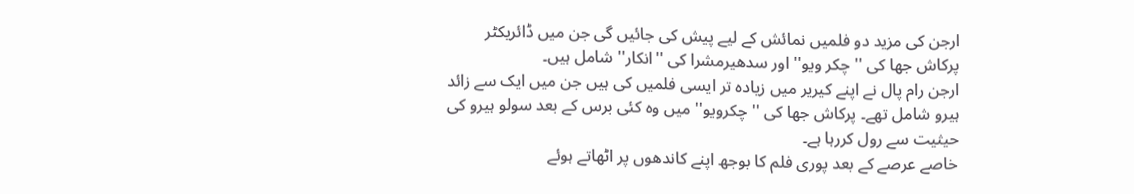ارجن کی مزید دو فلمیں نمائش کے لیے پیش کی جائیں گی جن میں ڈائریکٹر پرکاش جھا کی '' چکر ویو'' اور سدھیرمشرا کی ''انکار'' شامل ہیں۔
ارجن رام پال نے اپنے کیریر میں زیادہ تر ایسی فلمیں کی ہیں جن میں ایک سے زائد ہیرو شامل تھے۔ پرکاش جھا کی '' چکرویو'' میں وہ کئی برس کے بعد سولو ہیرو کی حیثیت سے رول کررہا ہے۔
خاصے عرصے کے بعد پوری فلم کا بوجھ اپنے کاندھوں پر اٹھاتے ہوئے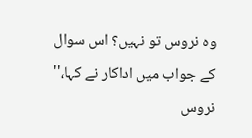وہ نروس تو نہیں؟ اس سوال کے جواب میں اداکار نے کہا،'' نروس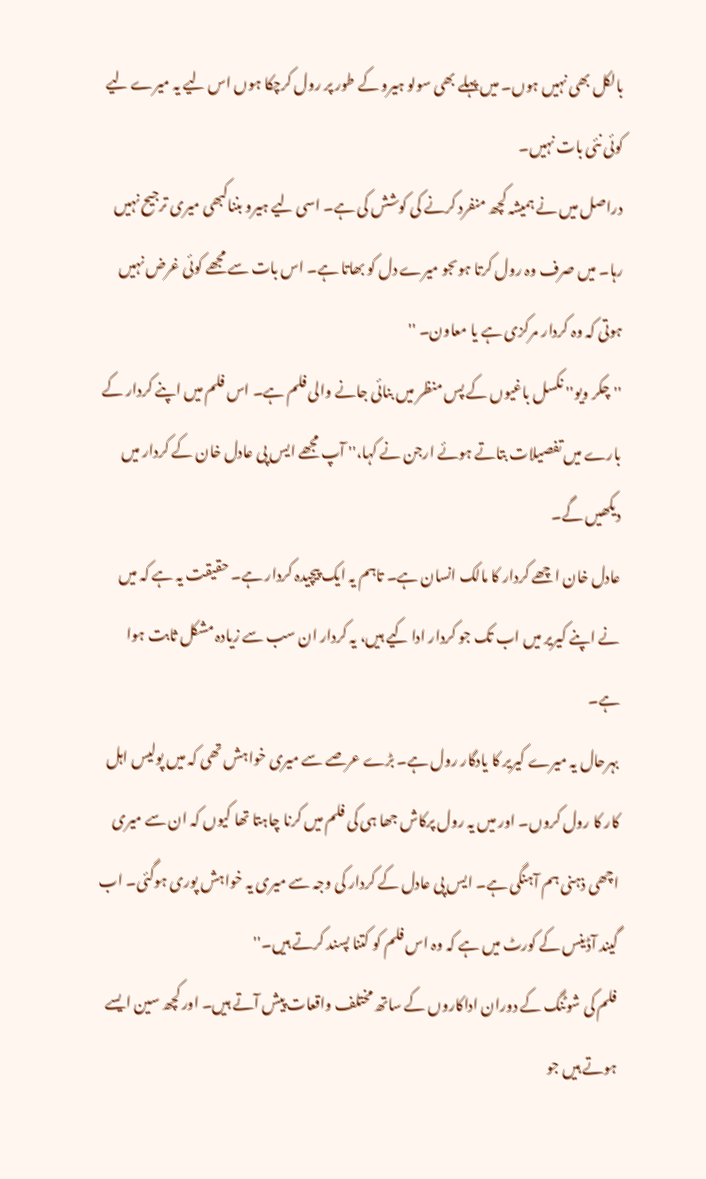بالکل بھی نہیں ہوں۔ میں پہلے بھی سولو ہیرو کے طور پر رول کرچکا ہوں اس لیے یہ میرے لیے کوئی نئی بات نہیں۔
دراصل میں نے ہمیشہ کچھ منفرد کرنے کی کوشش کی ہے۔ اسی لیے ہیرو بنناکبھی میری ترجیح نہیں رہا۔ میں صرف وہ رول کرتا ہوںجو میرے دل کو بھاتا ہے۔ اس بات سے مجھے کوئی غرض نہیں ہوتی کہ وہ کردار مرکزی ہے یا معاون۔ ''
''چکر ویو'' نکسل باغیوں کے پس منظر میں بنائی جانے والی فلم ہے۔ اس فلم میں اپنے کردار کے بارے میں تفصیلات بتاتے ہوئے ارجن نے کہا،'' آپ مجھے ایس پی عادل خان کے کردار میں دیکھیں گے۔
عادل خان اچھے کردار کا مالک انسان ہے۔ تاہم یہ ایک پیچیدہ کردار ہے۔ حقیقت یہ ہے کہ میں نے اپنے کیریر میں اب تک جو کردار ادا کیے ہیں، یہ کردار ان سب سے زیادہ مشکل ثابت ہوا ہے۔
بہرحال یہ میرے کیریر کا یادگار رول ہے۔ بڑے عرصے سے میری خواہش تھی کہ میں پولیس اہل کار کا رول کروں۔ اور میں یہ رول پرکاش جھا ہی کی فلم میں کرنا چاہتا تھا کیوں کہ ان سے میری اچھی ذہنی ہم آہنگی ہے۔ ایس پی عادل کے کردار کی وجہ سے میری یہ خواہش پوری ہوگئی۔ اب گیند آڈینس کے کورٹ میں ہے کہ وہ اس فلم کو کتنا پسند کرتے ہیں۔''
فلم کی شوٹنگ کے دوران اداکاروں کے ساتھ مختلف واقعات پیش آتے ہیں۔ اور کچھ سین ایسے ہوتے ہیں جو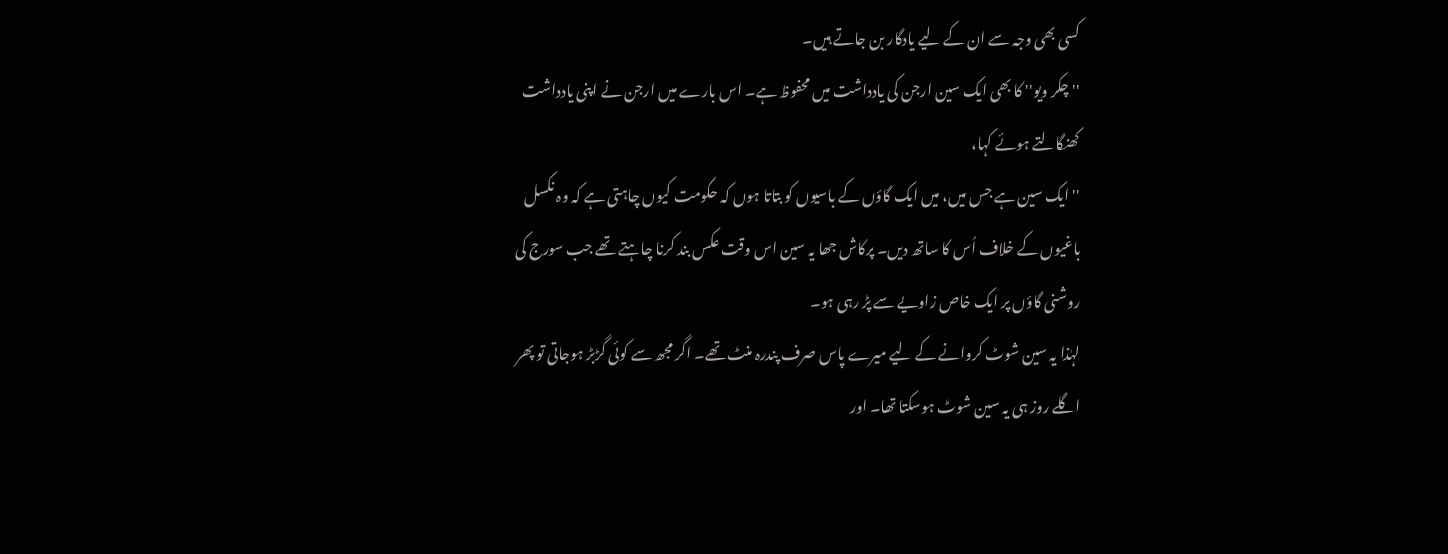کسی بھی وجہ سے ان کے لیے یادگار بن جاتے ہیں۔
'' چکر ویو'' کا بھی ایک سین ارجن کی یادداشت میں محفوظ ہے۔ اس بارے میں ارجن نے اپنی یادداشت کھنگالتے ہوئے کہا،
'' ایک سین ہے جس میں، میں ایک گاؤں کے باسیوں کو بتاتا ہوں کہ حکومت کیوں چاہتی ہے کہ وہ نکسل باغیوں کے خلاف اُس کا ساتھ دیں۔ پرکاش جھا یہ سین اس وقت عکس بند کرنا چاہتے تھے جب سورج کی روشنی گاؤں پر ایک خاص زاویے سے پڑ رہی ہو۔
لہٰذا یہ سین شوٹ کروانے کے لیے میرے پاس صرف پندرہ منٹ تھے۔ اگر مجھ سے کوئی گڑبڑ ہوجاتی تو پھر اگلے روز ہی یہ سین شوٹ ہوسکتا تھا۔ اور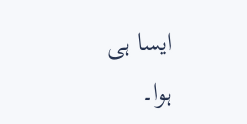ایسا ہی ہوا۔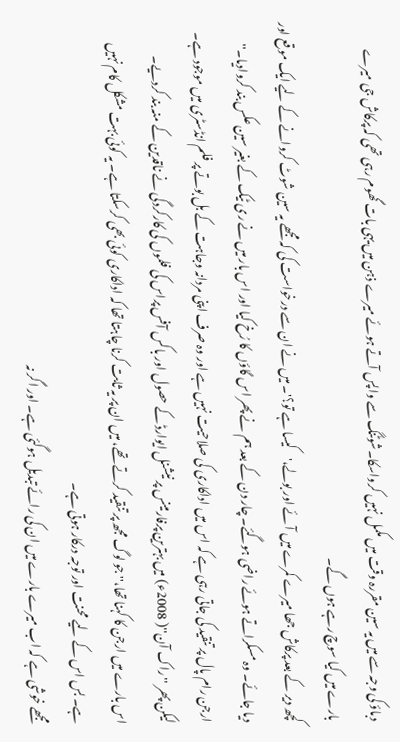دباؤ کی وجہ سے میں یہ سین مقررہ وقت میں مکمل نہیں کرواسکا۔شوٹنگ سے واپس آتے ہوئے میرے ذہن میں یہی بات گھوم رہی تھی کہ پرکاش جی میرے بارے میں کیا سوچ رہے ہوں گے۔
کچھ دیر کے بعد پرکاش جھا میرے کمرے میں آئے اور بولے،'کیسا ہے تو؟'۔ میں نے ان سے درخواست کی کہ مجھے یہ سین شوٹ کروانے کے لیے ایک موقع اور دیا جائے۔ وہ مسکراتے ہوئے راضی ہوگئے۔ چار دن کے بعد ہم نے پھر اس گاؤں کا رُخ کیا اور اس بار میں نے ری ٹیک کے بغیر سین عکس بند کروادیا۔''
ارجن رام پال پر تنقید کی جاتی رہی ہے کہ اس میں اداکاری کی صلاحیت نہیں ہے اور وہ صرف اپنی مردانہ وجاہت کے بل بوتے پر فلم انڈسٹری میں موجود ہے۔
لیکن پھر '' راک آن''( 2008ء) میں بہترین پرفارمینس پر نیشنل ایوارڈ کے حصول اور باکس آفس پراس کی فلموں کی کارکردگی نے ناقدین کے منہ بند کردیے۔
اس بارے میں ارجن کا کہنا تھا،'' جو لوگ مجھ پر تنقید کرتے تھے، میں ان پر یہ ثابت کرنا چاہتا تھا کہ اداکاری کوئی بھی کرسکتا ہے۔ یہ کوئی بہت مشکل کام نہیں ہے۔ بس اس کے لیے محنت اور توجہ درکار ہوتی ہے۔
مجھے خوشی ہے کہ اب میرے بارے میں ان کی رائے تبدیل ہوگئی ہے۔ اور اگر نہ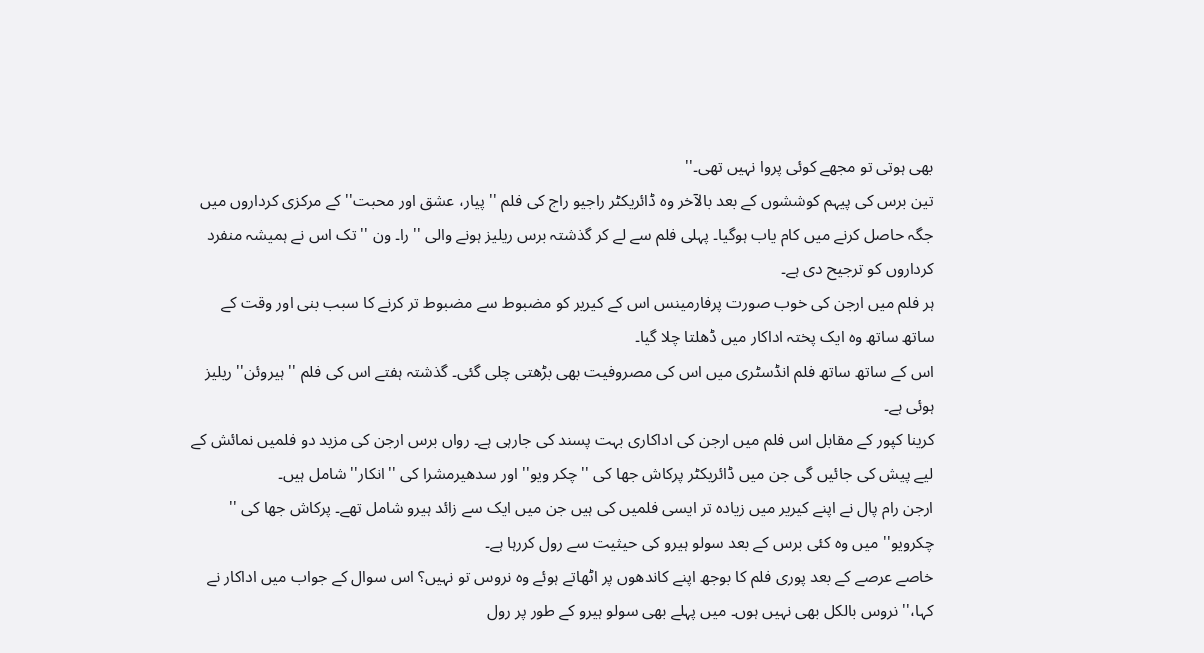بھی ہوتی تو مجھے کوئی پروا نہیں تھی۔''
تین برس کی پیہم کوششوں کے بعد بالآخر وہ ڈائریکٹر راجیو راج کی فلم '' پیار، عشق اور محبت'' کے مرکزی کرداروں میں جگہ حاصل کرنے میں کام یاب ہوگیا۔ پہلی فلم سے لے کر گذشتہ برس ریلیز ہونے والی '' را۔ ون '' تک اس نے ہمیشہ منفرد کرداروں کو ترجیح دی ہے۔
ہر فلم میں ارجن کی خوب صورت پرفارمینس اس کے کیریر کو مضبوط سے مضبوط تر کرنے کا سبب بنی اور وقت کے ساتھ ساتھ وہ ایک پختہ اداکار میں ڈھلتا چلا گیا۔
اس کے ساتھ ساتھ فلم انڈسٹری میں اس کی مصروفیت بھی بڑھتی چلی گئی۔ گذشتہ ہفتے اس کی فلم '' ہیروئن'' ریلیز ہوئی ہے۔
کرینا کپور کے مقابل اس فلم میں ارجن کی اداکاری بہت پسند کی جارہی ہے۔ رواں برس ارجن کی مزید دو فلمیں نمائش کے لیے پیش کی جائیں گی جن میں ڈائریکٹر پرکاش جھا کی '' چکر ویو'' اور سدھیرمشرا کی ''انکار'' شامل ہیں۔
ارجن رام پال نے اپنے کیریر میں زیادہ تر ایسی فلمیں کی ہیں جن میں ایک سے زائد ہیرو شامل تھے۔ پرکاش جھا کی '' چکرویو'' میں وہ کئی برس کے بعد سولو ہیرو کی حیثیت سے رول کررہا ہے۔
خاصے عرصے کے بعد پوری فلم کا بوجھ اپنے کاندھوں پر اٹھاتے ہوئے وہ نروس تو نہیں؟ اس سوال کے جواب میں اداکار نے کہا،'' نروس بالکل بھی نہیں ہوں۔ میں پہلے بھی سولو ہیرو کے طور پر رول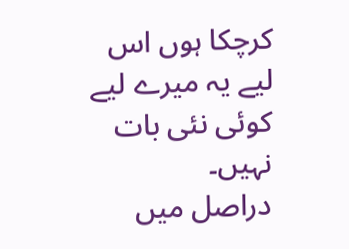کرچکا ہوں اس لیے یہ میرے لیے کوئی نئی بات نہیں۔
دراصل میں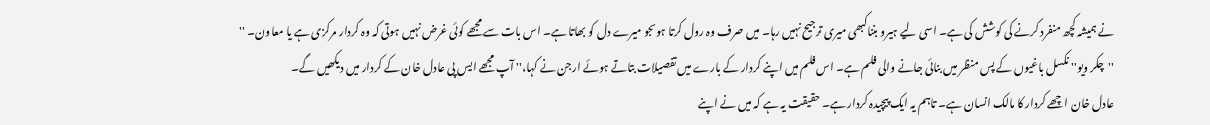نے ہمیشہ کچھ منفرد کرنے کی کوشش کی ہے۔ اسی لیے ہیرو بنناکبھی میری ترجیح نہیں رہا۔ میں صرف وہ رول کرتا ہوںجو میرے دل کو بھاتا ہے۔ اس بات سے مجھے کوئی غرض نہیں ہوتی کہ وہ کردار مرکزی ہے یا معاون۔ ''
''چکر ویو'' نکسل باغیوں کے پس منظر میں بنائی جانے والی فلم ہے۔ اس فلم میں اپنے کردار کے بارے میں تفصیلات بتاتے ہوئے ارجن نے کہا،'' آپ مجھے ایس پی عادل خان کے کردار میں دیکھیں گے۔
عادل خان اچھے کردار کا مالک انسان ہے۔ تاہم یہ ایک پیچیدہ کردار ہے۔ حقیقت یہ ہے کہ میں نے اپنے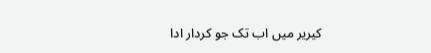کیریر میں اب تک جو کردار ادا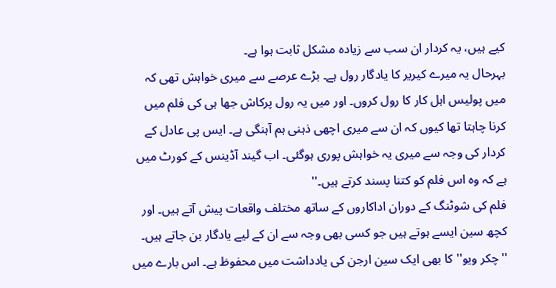کیے ہیں، یہ کردار ان سب سے زیادہ مشکل ثابت ہوا ہے۔
بہرحال یہ میرے کیریر کا یادگار رول ہے۔ بڑے عرصے سے میری خواہش تھی کہ میں پولیس اہل کار کا رول کروں۔ اور میں یہ رول پرکاش جھا ہی کی فلم میں کرنا چاہتا تھا کیوں کہ ان سے میری اچھی ذہنی ہم آہنگی ہے۔ ایس پی عادل کے کردار کی وجہ سے میری یہ خواہش پوری ہوگئی۔ اب گیند آڈینس کے کورٹ میں ہے کہ وہ اس فلم کو کتنا پسند کرتے ہیں۔''
فلم کی شوٹنگ کے دوران اداکاروں کے ساتھ مختلف واقعات پیش آتے ہیں۔ اور کچھ سین ایسے ہوتے ہیں جو کسی بھی وجہ سے ان کے لیے یادگار بن جاتے ہیں۔
'' چکر ویو'' کا بھی ایک سین ارجن کی یادداشت میں محفوظ ہے۔ اس بارے میں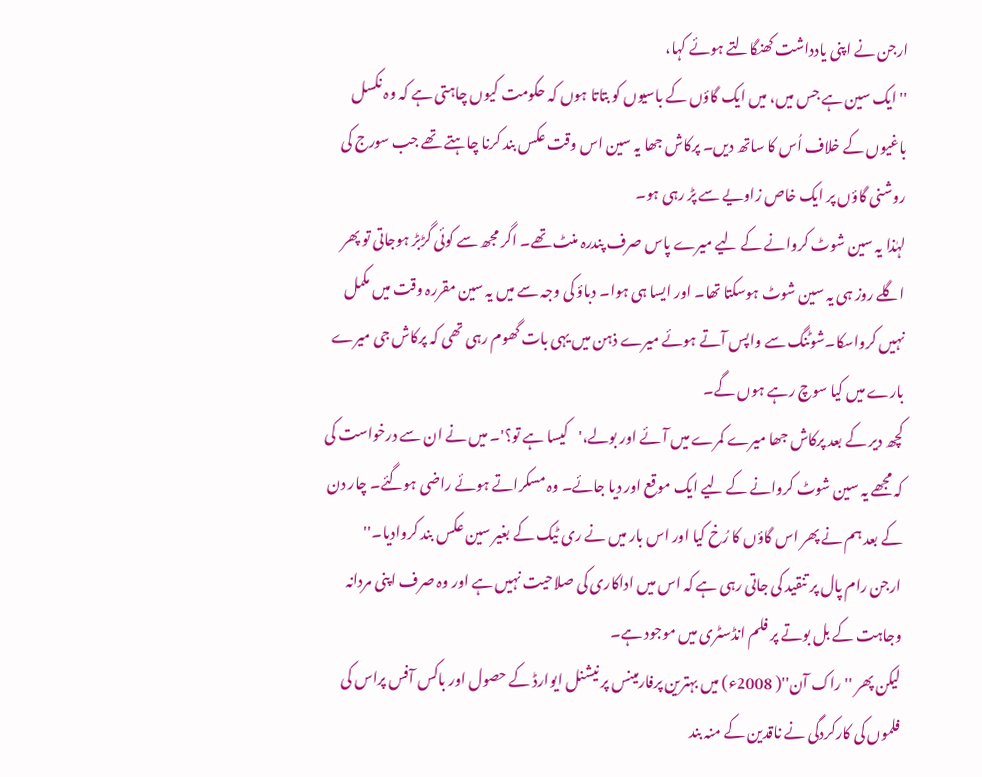ارجن نے اپنی یادداشت کھنگالتے ہوئے کہا،
'' ایک سین ہے جس میں، میں ایک گاؤں کے باسیوں کو بتاتا ہوں کہ حکومت کیوں چاہتی ہے کہ وہ نکسل باغیوں کے خلاف اُس کا ساتھ دیں۔ پرکاش جھا یہ سین اس وقت عکس بند کرنا چاہتے تھے جب سورج کی روشنی گاؤں پر ایک خاص زاویے سے پڑ رہی ہو۔
لہٰذا یہ سین شوٹ کروانے کے لیے میرے پاس صرف پندرہ منٹ تھے۔ اگر مجھ سے کوئی گڑبڑ ہوجاتی تو پھر اگلے روز ہی یہ سین شوٹ ہوسکتا تھا۔ اور ایسا ہی ہوا۔ دباؤ کی وجہ سے میں یہ سین مقررہ وقت میں مکمل نہیں کرواسکا۔شوٹنگ سے واپس آتے ہوئے میرے ذہن میں یہی بات گھوم رہی تھی کہ پرکاش جی میرے بارے میں کیا سوچ رہے ہوں گے۔
کچھ دیر کے بعد پرکاش جھا میرے کمرے میں آئے اور بولے،'کیسا ہے تو؟'۔ میں نے ان سے درخواست کی کہ مجھے یہ سین شوٹ کروانے کے لیے ایک موقع اور دیا جائے۔ وہ مسکراتے ہوئے راضی ہوگئے۔ چار دن کے بعد ہم نے پھر اس گاؤں کا رُخ کیا اور اس بار میں نے ری ٹیک کے بغیر سین عکس بند کروادیا۔''
ارجن رام پال پر تنقید کی جاتی رہی ہے کہ اس میں اداکاری کی صلاحیت نہیں ہے اور وہ صرف اپنی مردانہ وجاہت کے بل بوتے پر فلم انڈسٹری میں موجود ہے۔
لیکن پھر '' راک آن''( 2008ء) میں بہترین پرفارمینس پر نیشنل ایوارڈ کے حصول اور باکس آفس پراس کی فلموں کی کارکردگی نے ناقدین کے منہ بند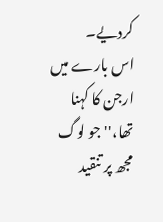کردیے۔
اس بارے میں ارجن کا کہنا تھا،'' جو لوگ مجھ پر تنقید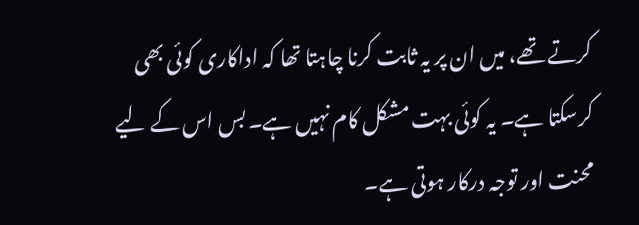کرتے تھے، میں ان پر یہ ثابت کرنا چاہتا تھا کہ اداکاری کوئی بھی کرسکتا ہے۔ یہ کوئی بہت مشکل کام نہیں ہے۔ بس اس کے لیے محنت اور توجہ درکار ہوتی ہے۔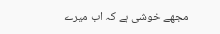مجھے خوشی ہے کہ اب میرے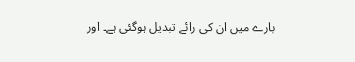بارے میں ان کی رائے تبدیل ہوگئی ہے۔ اور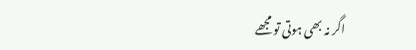اگر نہ بھی ہوتی تو مجھے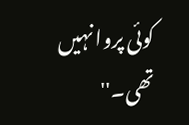کوئی پروا نہیں تھی۔''